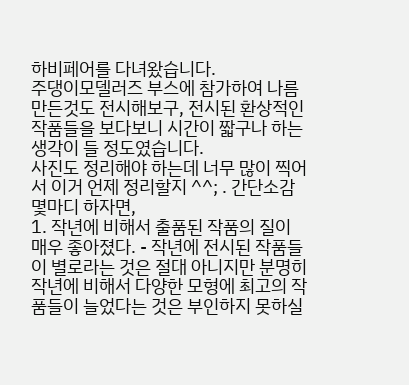하비페어를 다녀왔습니다.
주댕이모델러즈 부스에 참가하여 나름 만든것도 전시해보구, 전시된 환상적인 작품들을 보다보니 시간이 짧구나 하는 생각이 들 정도였습니다.
사진도 정리해야 하는데 너무 많이 찍어서 이거 언제 정리할지 ^^; . 간단소감 몇마디 하자면,
1. 작년에 비해서 출품된 작품의 질이 매우 좋아졌다. - 작년에 전시된 작품들이 별로라는 것은 절대 아니지만 분명히 작년에 비해서 다양한 모형에 최고의 작품들이 늘었다는 것은 부인하지 못하실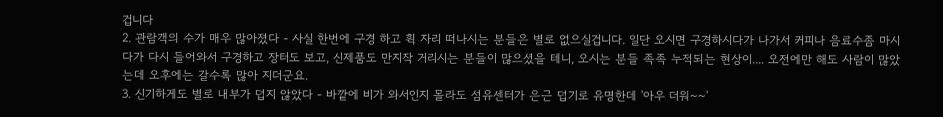겁니다
2. 관람객의 수가 매우 많아졌다 - 사실 한번에 구경 하고 휙 자리 떠나시는 분들은 별로 없으실겁니다. 일단 오시면 구경하시다가 나가서 커피나 음료수좀 마시다가 다시 들어와서 구경하고 장터도 보고, 신제품도 만지작 거리시는 분들이 많으셨을 테니, 오시는 분들 족족 누적되는 현상이.... 오전에만 해도 사람이 많았는데 오후에는 갈수록 많아 지더군요.
3. 신기하게도 별로 내부가 덥지 않았다 - 바깥에 비가 와서인지 몰라도 섬유센터가 은근 덥기로 유명한데 '아우 더워~~'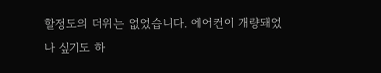할정도의 더위는 없었습니다. 에어컨이 개량돼었나 싶기도 하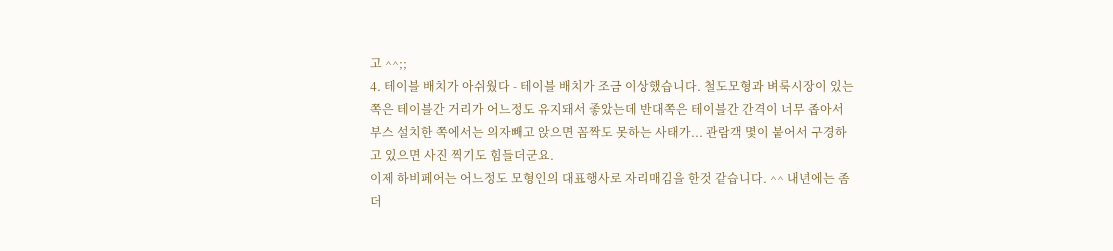고 ^^;;
4. 테이블 배치가 아쉬웠다 - 테이블 배치가 조금 이상했습니다. 철도모형과 벼룩시장이 있는 쪽은 테이블간 거리가 어느정도 유지돼서 좋았는데 반대쪽은 테이블간 간격이 너무 좁아서 부스 설치한 쪽에서는 의자빼고 앉으면 꼼짝도 못하는 사태가... 관람객 몇이 붙어서 구경하고 있으면 사진 찍기도 힘들더군요.
이제 하비페어는 어느정도 모형인의 대표행사로 자리매김을 한것 같습니다. ^^ 내년에는 좀더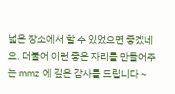넓은 장소에서 할 수 있었으면 좋겠네요. 더불어 이런 좋은 자리를 만들어주는 mmz 에 깊은 감사를 드립니다 ~